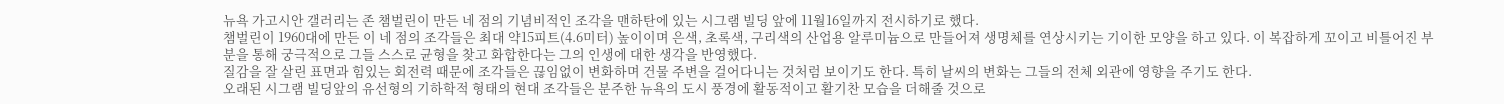뉴욕 가고시안 갤러리는 존 챔벌린이 만든 네 점의 기념비적인 조각을 맨하탄에 있는 시그램 빌딩 앞에 11월16일까지 전시하기로 했다.
챔벌린이 1960대에 만든 이 네 점의 조각들은 최대 약15피트(4.6미터) 높이이며 은색, 초록색, 구리색의 산업용 알루미늄으로 만들어져 생명체를 연상시키는 기이한 모양을 하고 있다. 이 복잡하게 꼬이고 비틀어진 부분을 통해 궁극적으로 그들 스스로 균형을 찾고 화합한다는 그의 인생에 대한 생각을 반영했다.
질감을 잘 살린 표면과 힘있는 회전력 때문에 조각들은 끊임없이 변화하며 건물 주변을 걸어다니는 것처럼 보이기도 한다. 특히 날씨의 변화는 그들의 전체 외관에 영향을 주기도 한다.
오래된 시그램 빌딩앞의 유선형의 기하학적 형태의 현대 조각들은 분주한 뉴욕의 도시 풍경에 활동적이고 활기찬 모습을 더해줄 것으로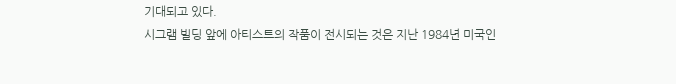기대되고 있다.
시그램 빌딩 앞에 아티스트의 작품이 전시되는 것은 지난 1984년 미국인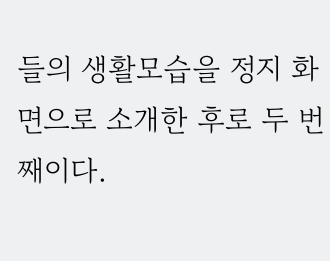들의 생활모습을 정지 화면으로 소개한 후로 두 번째이다.